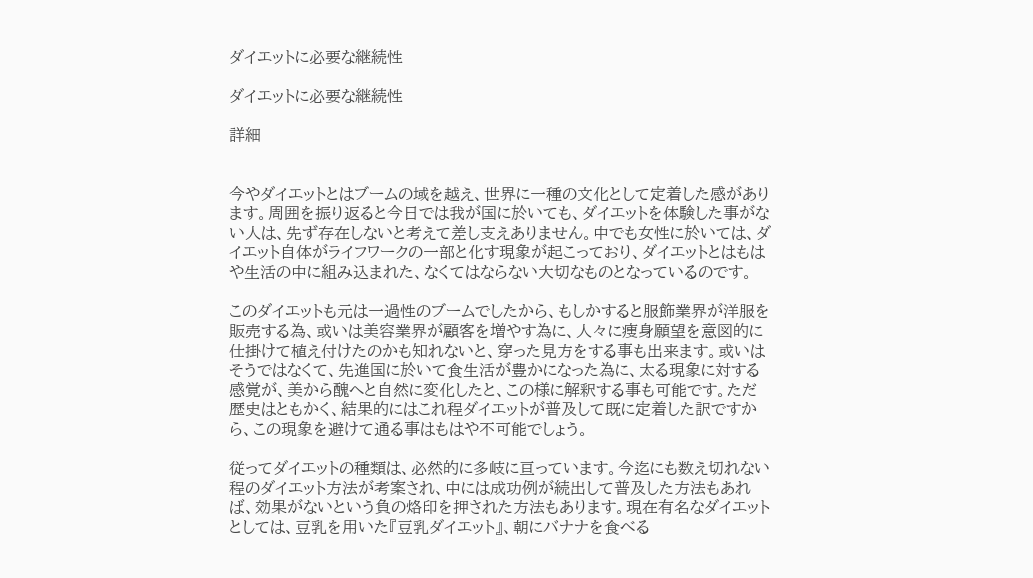ダイエットに必要な継続性

ダイエットに必要な継続性

詳細


今やダイエットとはブームの域を越え、世界に一種の文化として定着した感があります。周囲を振り返ると今日では我が国に於いても、ダイエットを体験した事がない人は、先ず存在しないと考えて差し支えありません。中でも女性に於いては、ダイエット自体がライフワークの一部と化す現象が起こっており、ダイエットとはもはや生活の中に組み込まれた、なくてはならない大切なものとなっているのです。

このダイエットも元は一過性のブームでしたから、もしかすると服飾業界が洋服を販売する為、或いは美容業界が顧客を増やす為に、人々に痩身願望を意図的に仕掛けて植え付けたのかも知れないと、穿った見方をする事も出来ます。或いはそうではなくて、先進国に於いて食生活が豊かになった為に、太る現象に対する感覚が、美から醜へと自然に変化したと、この様に解釈する事も可能です。ただ歴史はともかく、結果的にはこれ程ダイエットが普及して既に定着した訳ですから、この現象を避けて通る事はもはや不可能でしょう。

従ってダイエットの種類は、必然的に多岐に亘っています。今迄にも数え切れない程のダイエット方法が考案され、中には成功例が続出して普及した方法もあれば、効果がないという負の烙印を押された方法もあります。現在有名なダイエットとしては、豆乳を用いた『豆乳ダイエット』、朝にバナナを食べる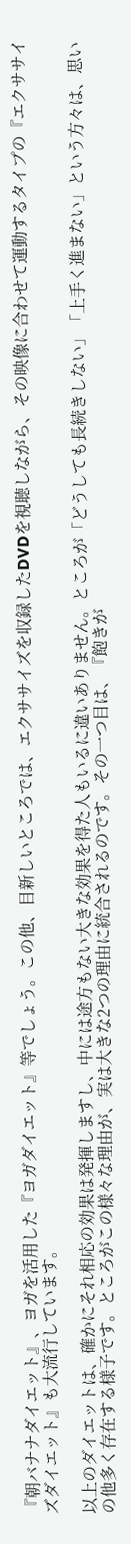『朝バナナダイエット』、ヨガを活用した『ヨガダイエット』等でしょう。この他、目新しいところでは、エクササイズを収録したDVDを視聴しながら、その映像に合わせて運動するタイプの『エクササイズダイエット』も大流行しています。

以上のダイエットは、確かにそれ相応の効果は発揮しますし、中には途方もない大きな効果を得た人もいるに違いありません。ところが「どうしても長続きしない」「上手く進まない」という方々は、思いの他多く存在する様子です。ところがこの様々な理由が、実は大きな2つの理由に統合されるのです。その一つ目は、『飽きが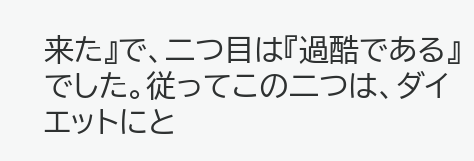来た』で、二つ目は『過酷である』でした。従ってこの二つは、ダイエットにと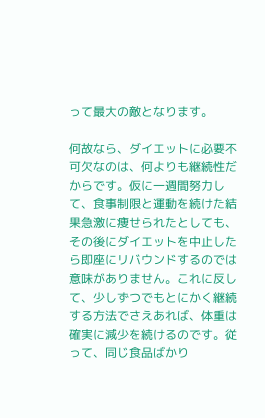って最大の敵となります。

何故なら、ダイエットに必要不可欠なのは、何よりも継続性だからです。仮に一週間努力して、食事制限と運動を続けた結果急激に痩せられたとしても、その後にダイエットを中止したら即座にリバウンドするのでは意味がありません。これに反して、少しずつでもとにかく継続する方法でさえあれば、体重は確実に減少を続けるのです。従って、同じ食品ばかり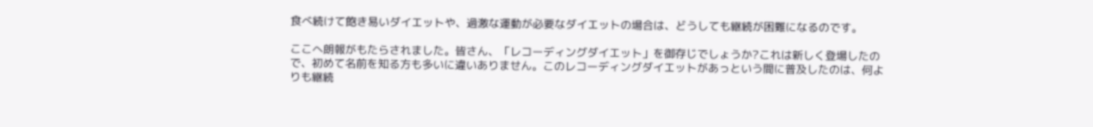食べ続けて飽き易いダイエットや、過激な運動が必要なダイエットの場合は、どうしても継続が困難になるのです。

ここへ朗報がもたらされました。皆さん、「レコーディングダイエット」を御存じでしょうか?これは新しく登場したので、初めて名前を知る方も多いに違いありません。このレコーディングダイエットがあっという間に普及したのは、何よりも継続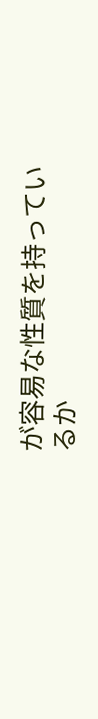が容易な性質を持っているか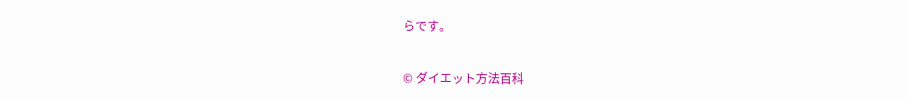らです。


© ダイエット方法百科